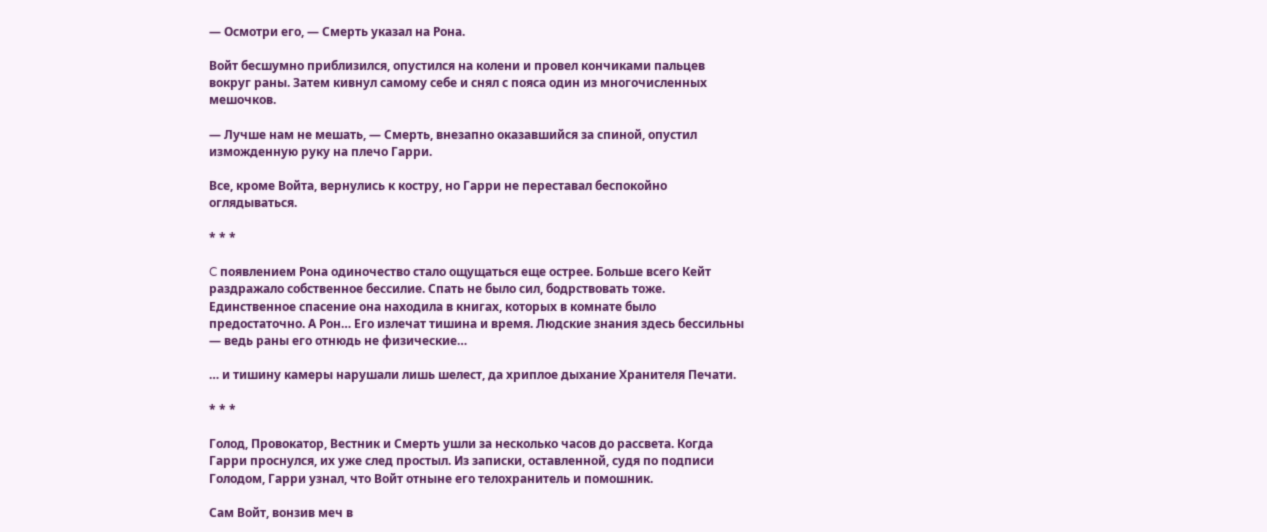— Осмотри его, — Смерть указал на Рона.

Войт бесшумно приблизился, опустился на колени и провел кончиками пальцев вокруг раны. Затем кивнул самому себе и снял с пояса один из многочисленных мешочков.

— Лучше нам не мешать, — Смерть, внезапно оказавшийся за спиной, опустил изможденную руку на плечо Гарри.

Все, кроме Войта, вернулись к костру, но Гарри не переставал беспокойно оглядываться.

* * *

C появлением Рона одиночество стало ощущаться еще острее. Больше всего Кейт раздражало собственное бессилие. Спать не было сил, бодрствовать тоже. Единственное спасение она находила в книгах, которых в комнате было предостаточно. А Рон… Его излечат тишина и время. Людские знания здесь бессильны — ведь раны его отнюдь не физические…

… и тишину камеры нарушали лишь шелест, да хриплое дыхание Хранителя Печати.

* * *

Голод, Провокатор, Вестник и Смерть ушли за несколько часов до рассвета. Когда Гарри проснулся, их уже след простыл. Из записки, оставленной, судя по подписи Голодом, Гарри узнал, что Войт отныне его телохранитель и помошник.

Сам Войт, вонзив меч в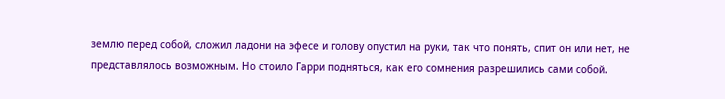землю перед собой, сложил ладони на эфесе и голову опустил на руки, так что понять, спит он или нет, не представлялось возможным. Но стоило Гарри подняться, как его сомнения разрешились сами собой.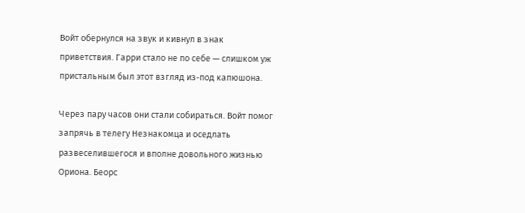Войт обернулся на звук и кивнул в знак приветствия. Гарри стало не по себе — слишком уж пристальным был этот взгляд из‑под капюшона.

Через пару часов они стали собираться. Войт помог запрячь в телегу Незнакомца и оседлать развеселившегося и вполне довольного жизнью Ориона. Беорс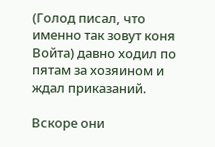(Голод писал, что именно так зовут коня Войта) давно ходил по пятам за хозяином и ждал приказаний.

Вскоре они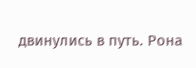двинулись в путь. Рона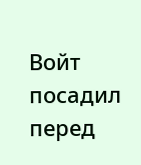Войт посадил перед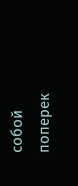собой поперек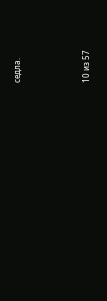седла.



10 из 57